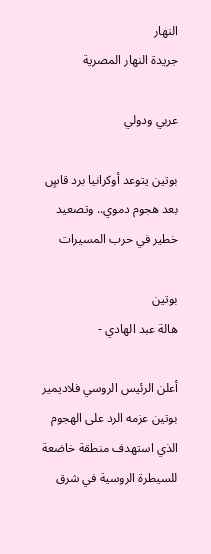النهار
جريدة النهار المصرية

عربي ودولي

بوتين يتوعد أوكرانيا برد قاسٍ بعد هجوم دموي.. وتصعيد خطير في حرب المسيرات

بوتين
هالة عبد الهادي -

أعلن الرئيس الروسي فلاديمير بوتين عزمه الرد على الهجوم الذي استهدف منطقة خاضعة للسيطرة الروسية في شرق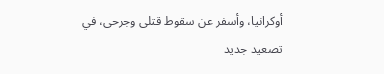أوكرانيا، وأسفر عن سقوط قتلى وجرحى، في تصعيد جديد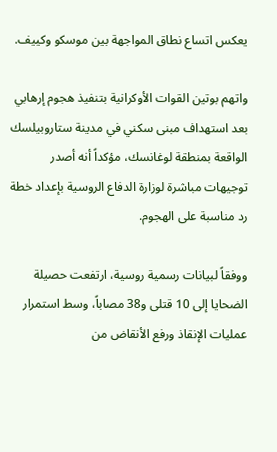يعكس اتساع نطاق المواجهة بين موسكو وكييف.

واتهم بوتين القوات الأوكرانية بتنفيذ هجوم إرهابي بعد استهداف مبنى سكني في مدينة ستاروبيلسك الواقعة بمنطقة لوغانسك، مؤكداً أنه أصدر توجيهات مباشرة لوزارة الدفاع الروسية بإعداد خطة رد مناسبة على الهجوم.

ووفقاً لبيانات رسمية روسية، ارتفعت حصيلة الضحايا إلى 10 قتلى و38 مصاباً، وسط استمرار عمليات الإنقاذ ورفع الأنقاض من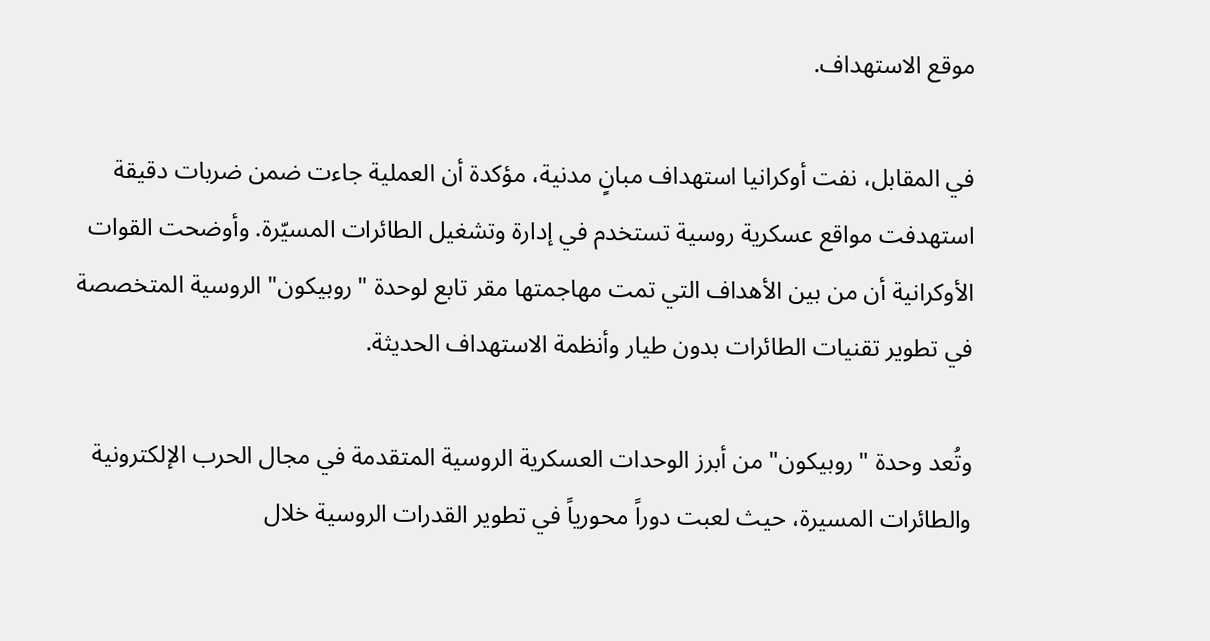موقع الاستهداف.

في المقابل، نفت أوكرانيا استهداف مبانٍ مدنية، مؤكدة أن العملية جاءت ضمن ضربات دقيقة استهدفت مواقع عسكرية روسية تستخدم في إدارة وتشغيل الطائرات المسيّرة. وأوضحت القوات الأوكرانية أن من بين الأهداف التي تمت مهاجمتها مقر تابع لوحدة "روبيكون" الروسية المتخصصة في تطوير تقنيات الطائرات بدون طيار وأنظمة الاستهداف الحديثة.

وتُعد وحدة "روبيكون" من أبرز الوحدات العسكرية الروسية المتقدمة في مجال الحرب الإلكترونية والطائرات المسيرة، حيث لعبت دوراً محورياً في تطوير القدرات الروسية خلال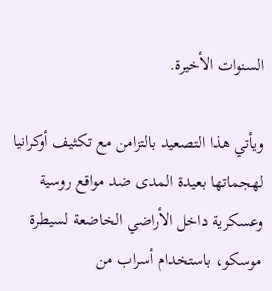السنوات الأخيرة.

ويأتي هذا التصعيد بالتزامن مع تكثيف أوكرانيا لهجماتها بعيدة المدى ضد مواقع روسية وعسكرية داخل الأراضي الخاضعة لسيطرة موسكو، باستخدام أسراب من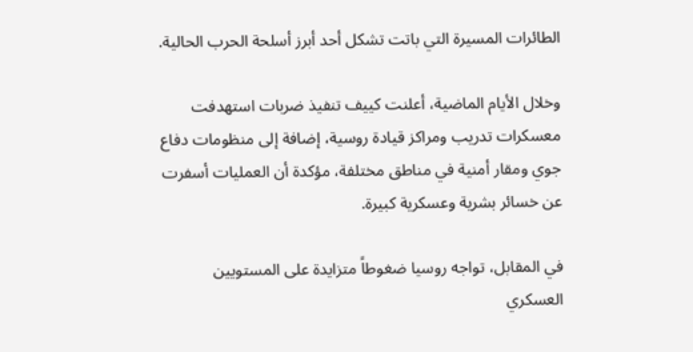الطائرات المسيرة التي باتت تشكل أحد أبرز أسلحة الحرب الحالية.

وخلال الأيام الماضية، أعلنت كييف تنفيذ ضربات استهدفت معسكرات تدريب ومراكز قيادة روسية، إضافة إلى منظومات دفاع جوي ومقار أمنية في مناطق مختلفة، مؤكدة أن العمليات أسفرت عن خسائر بشرية وعسكرية كبيرة.

في المقابل، تواجه روسيا ضغوطاً متزايدة على المستويين العسكري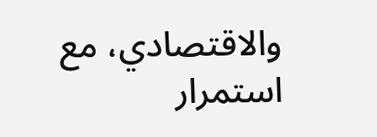والاقتصادي، مع استمرار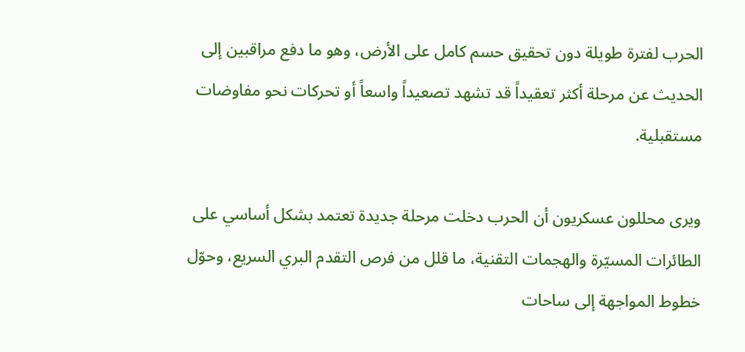الحرب لفترة طويلة دون تحقيق حسم كامل على الأرض، وهو ما دفع مراقبين إلى الحديث عن مرحلة أكثر تعقيداً قد تشهد تصعيداً واسعاً أو تحركات نحو مفاوضات مستقبلية.

ويرى محللون عسكريون أن الحرب دخلت مرحلة جديدة تعتمد بشكل أساسي على الطائرات المسيّرة والهجمات التقنية، ما قلل من فرص التقدم البري السريع، وحوّل خطوط المواجهة إلى ساحات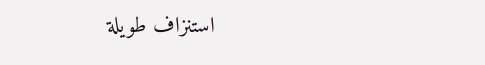استنزاف طويلة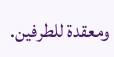ومعقدة للطرفين.